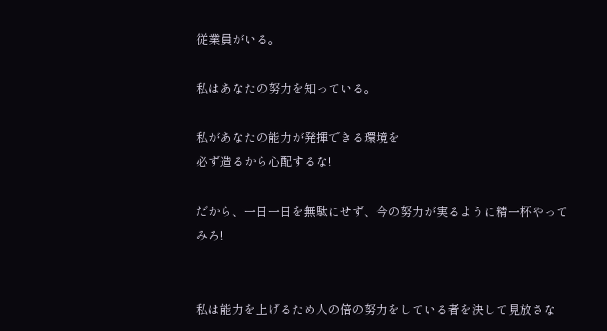従業員がいる。

私はあなたの努力を知っている。

私があなたの能力が発揮できる環境を
必ず造るから心配するな!

だから、一日一日を無駄にせず、今の努力が実るように精一杯やってみろ!


私は能力を上げるため人の倍の努力をしている者を決して見放さな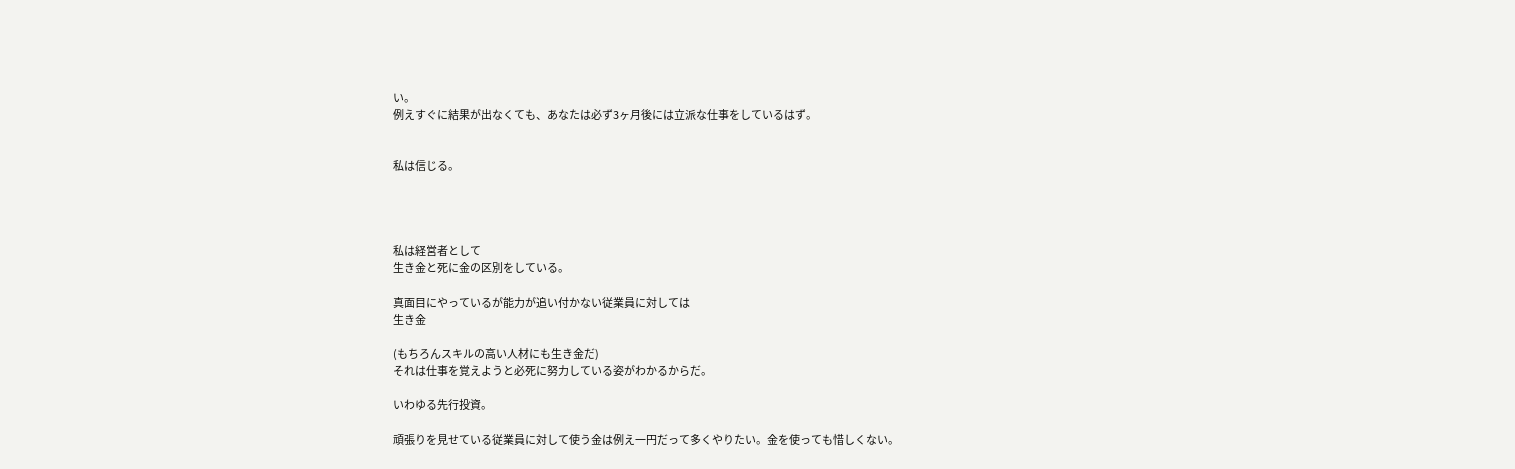い。
例えすぐに結果が出なくても、あなたは必ず3ヶ月後には立派な仕事をしているはず。


私は信じる。




私は経営者として
生き金と死に金の区別をしている。

真面目にやっているが能力が追い付かない従業員に対しては
生き金

(もちろんスキルの高い人材にも生き金だ)
それは仕事を覚えようと必死に努力している姿がわかるからだ。

いわゆる先行投資。

頑張りを見せている従業員に対して使う金は例え一円だって多くやりたい。金を使っても惜しくない。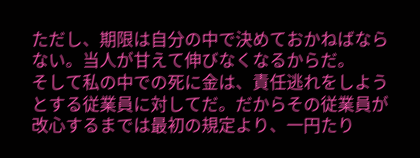ただし、期限は自分の中で決めておかねばならない。当人が甘えて伸びなくなるからだ。
そして私の中での死に金は、責任逃れをしようとする従業員に対してだ。だからその従業員が改心するまでは最初の規定より、一円たり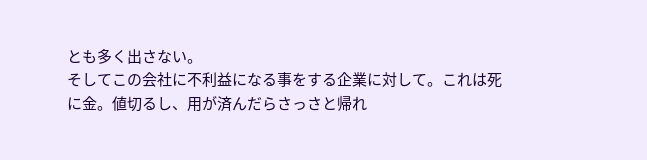とも多く出さない。
そしてこの会社に不利益になる事をする企業に対して。これは死に金。値切るし、用が済んだらさっさと帰れ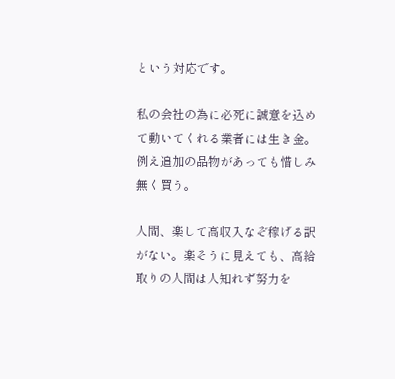という対応です。

私の会社の為に必死に誠意を込めて動いてくれる業者には生き金。例え追加の品物があっても惜しみ無く買う。

人間、楽して高収入なぞ稼げる訳がない。楽そうに見えても、高給取りの人間は人知れず努力を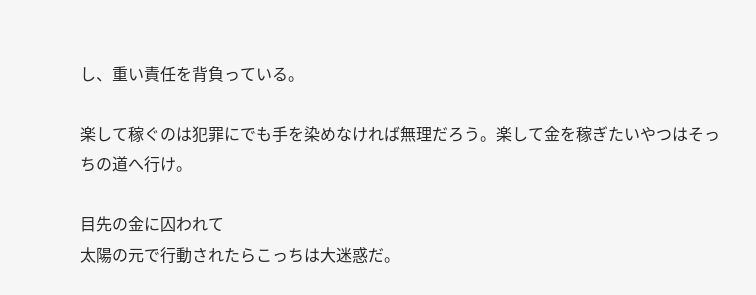し、重い責任を背負っている。

楽して稼ぐのは犯罪にでも手を染めなければ無理だろう。楽して金を稼ぎたいやつはそっちの道へ行け。

目先の金に囚われて
太陽の元で行動されたらこっちは大迷惑だ。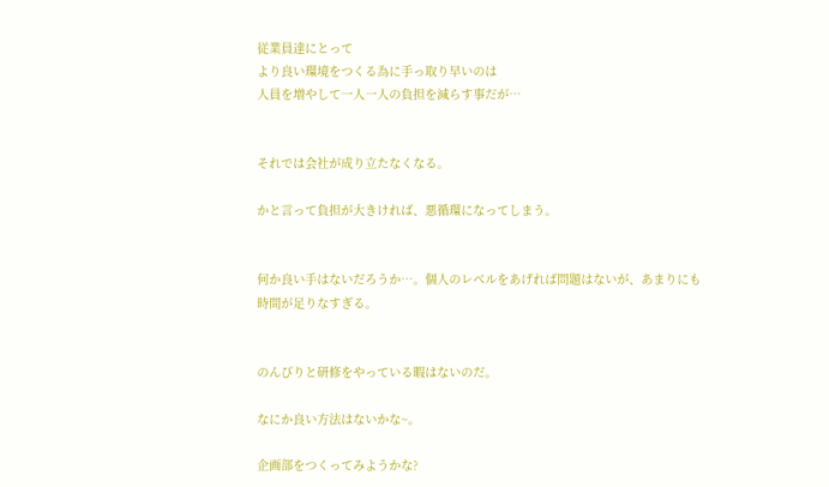従業員達にとって
より良い環境をつくる為に手っ取り早いのは
人員を増やして一人一人の負担を減らす事だが…


それでは会社が成り立たなくなる。

かと言って負担が大きければ、悪循環になってしまう。


何か良い手はないだろうか…。個人のレベルをあげれば問題はないが、あまりにも時間が足りなすぎる。


のんびりと研修をやっている暇はないのだ。

なにか良い方法はないかな~。

企画部をつくってみようかな?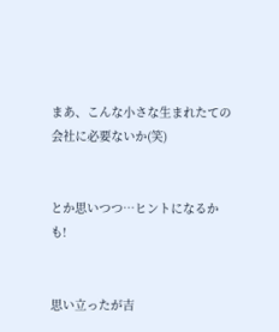まあ、こんな小さな生まれたての会社に必要ないか(笑)


とか思いつつ…ヒントになるかも!


思い立ったが吉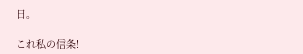日。

これ私の信条!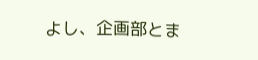よし、企画部とま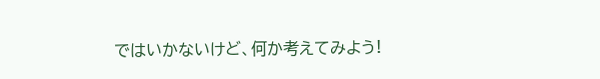ではいかないけど、何か考えてみよう!